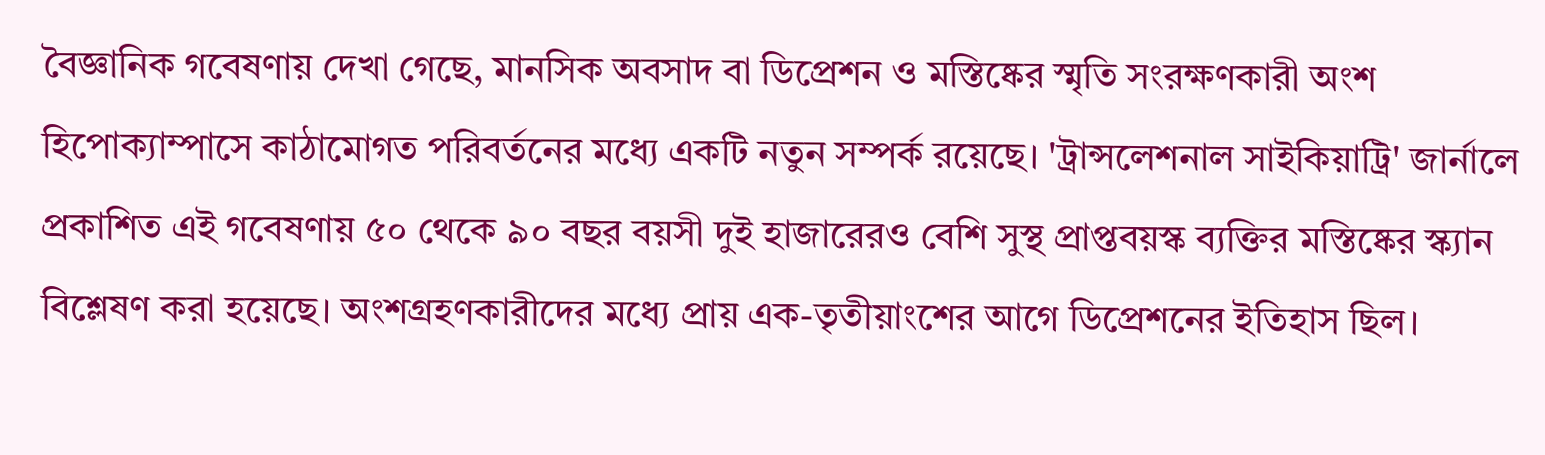বৈজ্ঞানিক গবেষণায় দেখা গেছে, মানসিক অবসাদ বা ডিপ্রেশন ও মস্তিষ্কের স্মৃতি সংরক্ষণকারী অংশ হিপোক্যাম্পাসে কাঠামোগত পরিবর্তনের মধ্যে একটি নতুন সম্পর্ক রয়েছে। 'ট্রান্সলেশনাল সাইকিয়াট্রি' জার্নালে প্রকাশিত এই গবেষণায় ৫০ থেকে ৯০ বছর বয়সী দুই হাজারেরও বেশি সুস্থ প্রাপ্তবয়স্ক ব্যক্তির মস্তিষ্কের স্ক্যান বিশ্লেষণ করা হয়েছে। অংশগ্রহণকারীদের মধ্যে প্রায় এক-তৃতীয়াংশের আগে ডিপ্রেশনের ইতিহাস ছিল।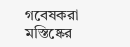গবেষকরা মস্তিষ্কের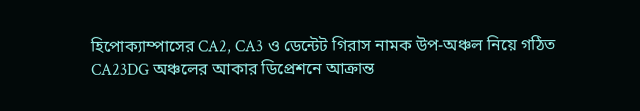হিপোক্যাম্পাসের CA2, CA3 ও ডেন্টেট গিরাস নামক উপ-অঞ্চল নিয়ে গঠিত CA23DG অঞ্চলের আকার ডিপ্রেশনে আক্রান্ত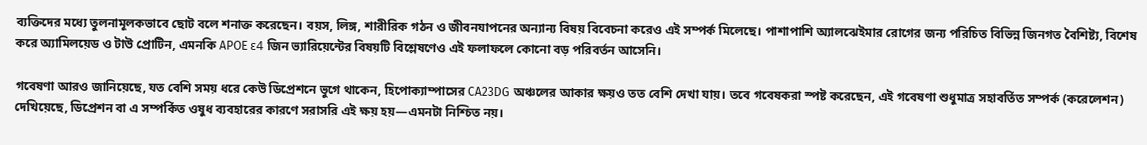ব্যক্তিদের মধ্যে তুলনামূলকভাবে ছোট বলে শনাক্ত করেছেন। বয়স, লিঙ্গ, শারীরিক গঠন ও জীবনযাপনের অন্যান্য বিষয় বিবেচনা করেও এই সম্পর্ক মিলেছে। পাশাপাশি অ্যালঝেইমার রোগের জন্য পরিচিত বিভিন্ন জিনগত বৈশিষ্ট্য, বিশেষ করে অ্যামিলয়েড ও টাউ প্রোটিন, এমনকি APOE ε4 জিন ভ্যারিয়েন্টের বিষয়টি বিশ্লেষণেও এই ফলাফলে কোনো বড় পরিবর্তন আসেনি।

গবেষণা আরও জানিয়েছে, যত বেশি সময় ধরে কেউ ডিপ্রেশনে ভুগে থাকেন, হিপোক্যাম্পাসের CA23DG অঞ্চলের আকার ক্ষয়ও তত বেশি দেখা যায়। তবে গবেষকরা স্পষ্ট করেছেন, এই গবেষণা শুধুমাত্র সহাবর্তিত সম্পর্ক (করেলেশন) দেখিয়েছে, ডিপ্রেশন বা এ সম্পর্কিত ওষুধ ব্যবহারের কারণে সরাসরি এই ক্ষয় হয়—এমনটা নিশ্চিত নয়।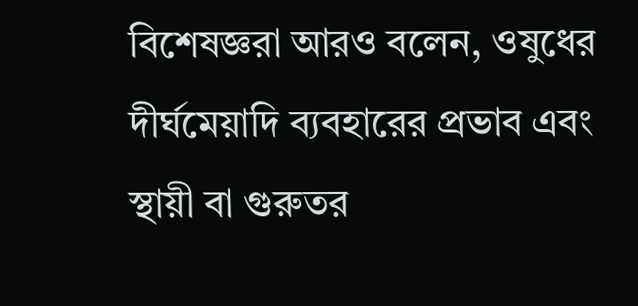বিশেষজ্ঞরা আরও বলেন, ওষুধের দীর্ঘমেয়াদি ব্যবহারের প্রভাব এবং স্থায়ী বা গুরুতর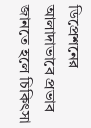ডিপ্রেশনের আলাদাভাবে প্রভাব জানতে হলে চিকিৎসা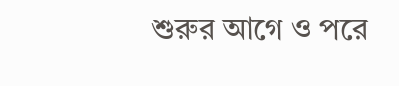শুরুর আগে ও পরে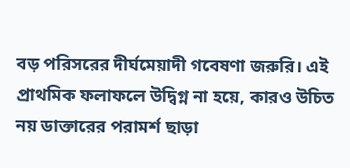বড় পরিসরের দীর্ঘমেয়াদী গবেষণা জরুরি। এই প্রাথমিক ফলাফলে উদ্বিগ্ন না হয়ে, কারও উচিত নয় ডাক্তারের পরামর্শ ছাড়া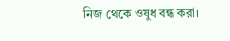নিজ থেকে ওষুধ বন্ধ করা।